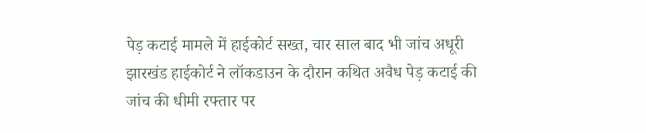पेड़ कटाई मामले में हाईकोर्ट सख्त, चार साल बाद भी जांच अधूरी
झारखंड हाईकोर्ट ने लॉकडाउन के दौरान कथित अवैध पेड़ कटाई की जांच की धीमी रफ्तार पर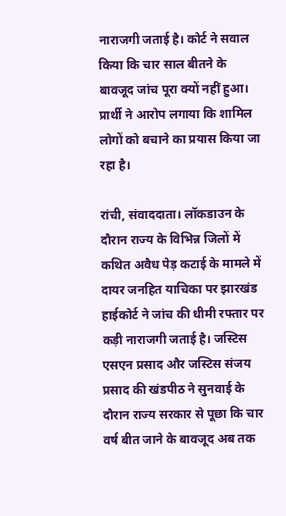नाराजगी जताई है। कोर्ट ने सवाल किया कि चार साल बीतने के बावजूद जांच पूरा क्यों नहीं हुआ। प्रार्थी ने आरोप लगाया कि शामिल लोगों को बचाने का प्रयास किया जा रहा है।

रांची, संवाददाता। लॉकडाउन के दौरान राज्य के विभिन्न जिलों में कथित अवैध पेड़ कटाई के मामले में दायर जनहित याचिका पर झारखंड हाईकोर्ट ने जांच की धीमी रफ्तार पर कड़ी नाराजगी जताई है। जस्टिस एसएन प्रसाद और जस्टिस संजय प्रसाद की खंडपीठ ने सुनवाई के दौरान राज्य सरकार से पूछा कि चार वर्ष बीत जाने के बावजूद अब तक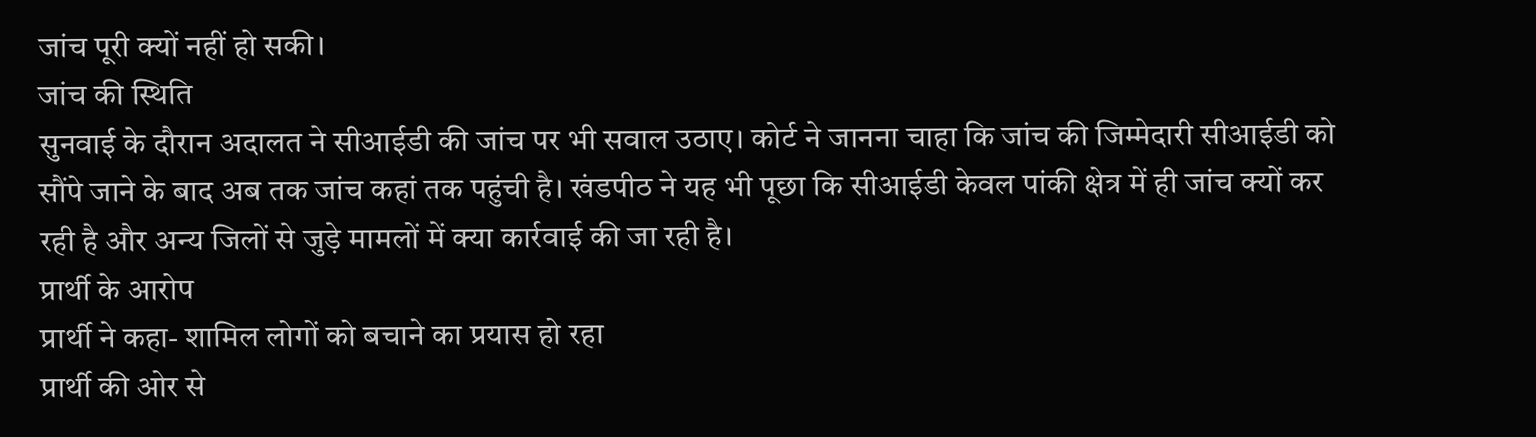जांच पूरी क्यों नहीं हो सकी।
जांच की स्थिति
सुनवाई के दौरान अदालत ने सीआईडी की जांच पर भी सवाल उठाए। कोर्ट ने जानना चाहा कि जांच की जिम्मेदारी सीआईडी को सौंपे जाने के बाद अब तक जांच कहां तक पहुंची है। खंडपीठ ने यह भी पूछा कि सीआईडी केवल पांकी क्षेत्र में ही जांच क्यों कर रही है और अन्य जिलों से जुड़े मामलों में क्या कार्रवाई की जा रही है।
प्रार्थी के आरोप
प्रार्थी ने कहा- शामिल लोगों को बचाने का प्रयास हो रहा
प्रार्थी की ओर से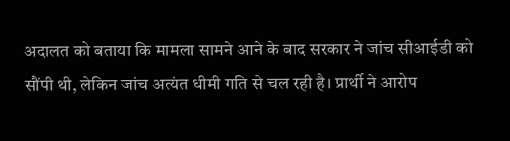अदालत को बताया कि मामला सामने आने के बाद सरकार ने जांच सीआईडी को सौंपी थी, लेकिन जांच अत्यंत धीमी गति से चल रही है। प्रार्थी ने आरोप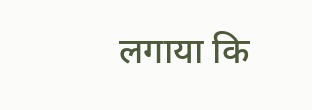लगाया कि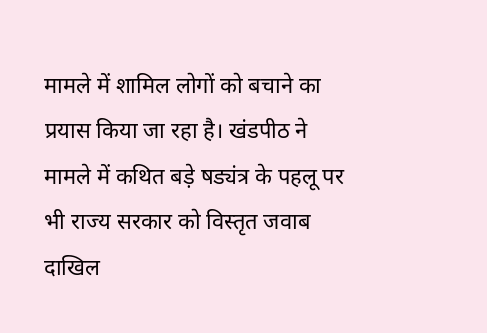मामले में शामिल लोगों को बचाने का प्रयास किया जा रहा है। खंडपीठ ने मामले में कथित बड़े षड्यंत्र के पहलू पर भी राज्य सरकार को विस्तृत जवाब दाखिल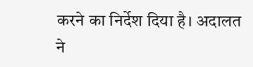करने का निर्देश दिया है। अदालत ने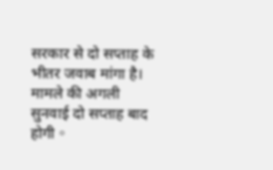सरकार से दो सप्ताह के भीतर जवाब मांगा है। मामले की अगली सुनवाई दो सप्ताह बाद होगी。